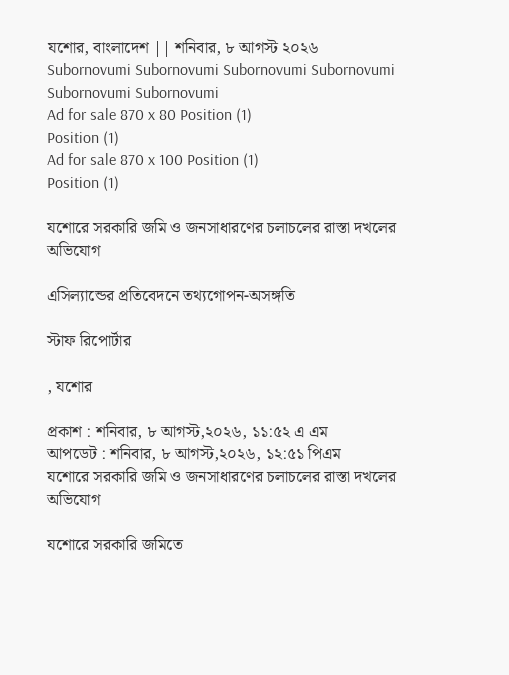যশোর, বাংলাদেশ || শনিবার, ৮ আগস্ট ২০২৬
Subornovumi Subornovumi Subornovumi Subornovumi Subornovumi Subornovumi
Ad for sale 870 x 80 Position (1)
Position (1)
Ad for sale 870 x 100 Position (1)
Position (1)

যশোরে সরকারি জমি ও জনসাধারণের চলাচলের রাস্তা দখলের অভিযোগ

এসিল্যান্ডের প্রতিবেদনে তথ্যগোপন-অসঙ্গতি

স্টাফ রিপোর্টার

, যশোর

প্রকাশ : শনিবার, ৮ আগস্ট,২০২৬, ১১:৫২ এ এম
আপডেট : শনিবার, ৮ আগস্ট,২০২৬, ১২:৫১ পিএম
যশোরে সরকারি জমি ও জনসাধারণের চলাচলের রাস্তা দখলের অভিযোগ

যশোরে সরকারি জমিতে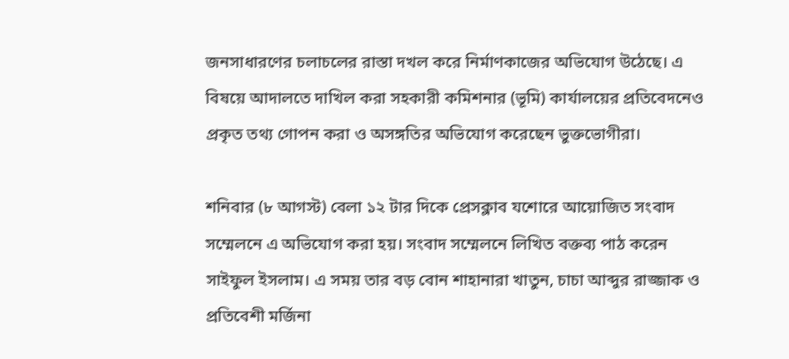জনসাধারণের চলাচলের রাস্তা দখল করে নির্মাণকাজের অভিযোগ উঠেছে। এ বিষয়ে আদালতে দাখিল করা সহকারী কমিশনার (ভূমি) কার্যালয়ের প্রতিবেদনেও প্রকৃত তথ্য গোপন করা ও অসঙ্গতির অভিযোগ করেছেন ভুক্তভোগীরা।

শনিবার (৮ আগস্ট) বেলা ১২ টার দিকে প্রেসক্লাব যশোরে আয়োজিত সংবাদ সম্মেলনে এ অভিযোগ করা হয়। সংবাদ সম্মেলনে লিখিত বক্তব্য পাঠ করেন সাইফুল ইসলাম। এ সময় তার বড় বোন শাহানারা খাতুন, চাচা আব্দুর রাজ্জাক ও প্রতিবেশী মর্জিনা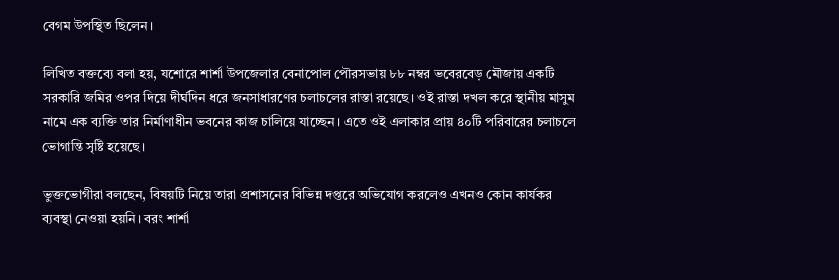বেগম উপস্থিত ছিলেন।

লিখিত বক্তব্যে বলা হয়, যশোরে শার্শা উপজেলার বেনাপোল পৌরসভায় ৮৮ নম্বর ভবেরবেড় মৌজায় একটি সরকারি জমির ওপর দিয়ে দীর্ঘদিন ধরে জনসাধারণের চলাচলের রাস্তা রয়েছে। ওই রাস্তা দখল করে স্থানীয় মাসুম নামে এক ব্যক্তি তার নির্মাণাধীন ভবনের কাজ চালিয়ে যাচ্ছেন। এতে ওই এলাকার প্রায় ৪০টি পরিবারের চলাচলে ভোগান্তি সৃষ্টি হয়েছে।

ভুক্তভোগীরা বলছেন, বিষয়টি নিয়ে তারা প্রশাসনের বিভিন্ন দপ্তরে অভিযোগ করলেও এখনও কোন কার্যকর ব্যবস্থা নেওয়া হয়নি। বরং শার্শা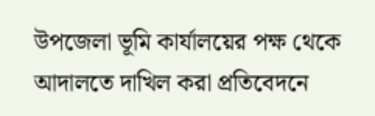উপজেলা ভূমি কার্যালয়ের পক্ষ থেকে আদালতে দাখিল করা প্রতিবেদনে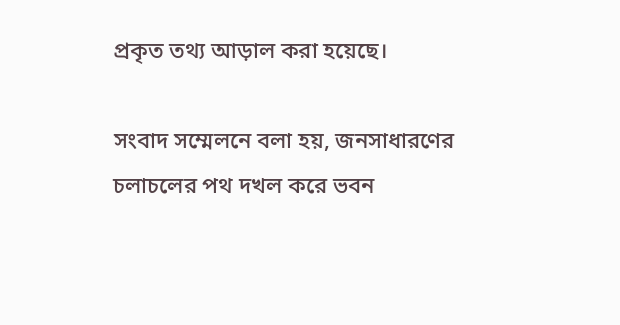প্রকৃত তথ্য আড়াল করা হয়েছে।

সংবাদ সম্মেলনে বলা হয়, জনসাধারণের চলাচলের পথ দখল করে ভবন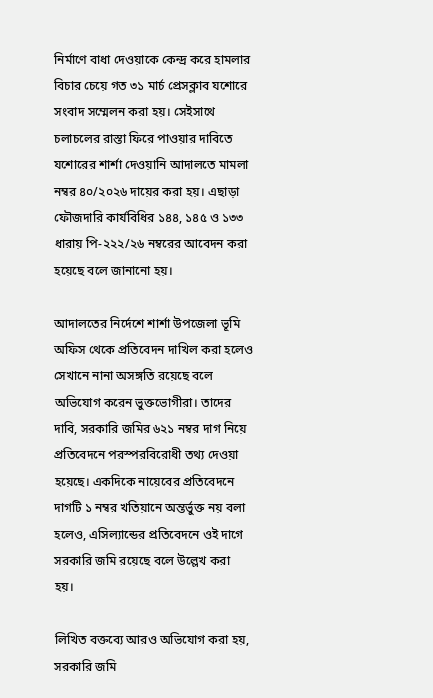নির্মাণে বাধা দেওয়াকে কেন্দ্র করে হামলার বিচার চেয়ে গত ৩১ মার্চ প্রেসক্লাব যশোরে সংবাদ সম্মেলন করা হয়। সেইসাথে চলাচলের রাস্তা ফিরে পাওয়ার দাবিতে যশোরের শার্শা দেওয়ানি আদালতে মামলা নম্বর ৪০/২০২৬ দায়ের করা হয়। এছাড়া ফৌজদারি কার্যবিধির ১৪৪, ১৪৫ ও ১৩৩ ধারায় পি-২২২/২৬ নম্বরের আবেদন করা হয়েছে বলে জানানো হয়।

আদালতের নির্দেশে শার্শা উপজেলা ভূমি অফিস থেকে প্রতিবেদন দাখিল করা হলেও সেখানে নানা অসঙ্গতি রয়েছে বলে অভিযোগ করেন ভুক্তভোগীরা। তাদের দাবি, সরকারি জমির ৬২১ নম্বর দাগ নিয়ে প্রতিবেদনে পরস্পরবিরোধী তথ্য দেওয়া হয়েছে। একদিকে নায়েবের প্রতিবেদনে দাগটি ১ নম্বর খতিয়ানে অন্তর্ভুক্ত নয় বলা হলেও, এসিল্যান্ডের প্রতিবেদনে ওই দাগে সরকারি জমি রয়েছে বলে উল্লেখ করা হয়।

লিখিত বক্তব্যে আরও অভিযোগ করা হয়, সরকারি জমি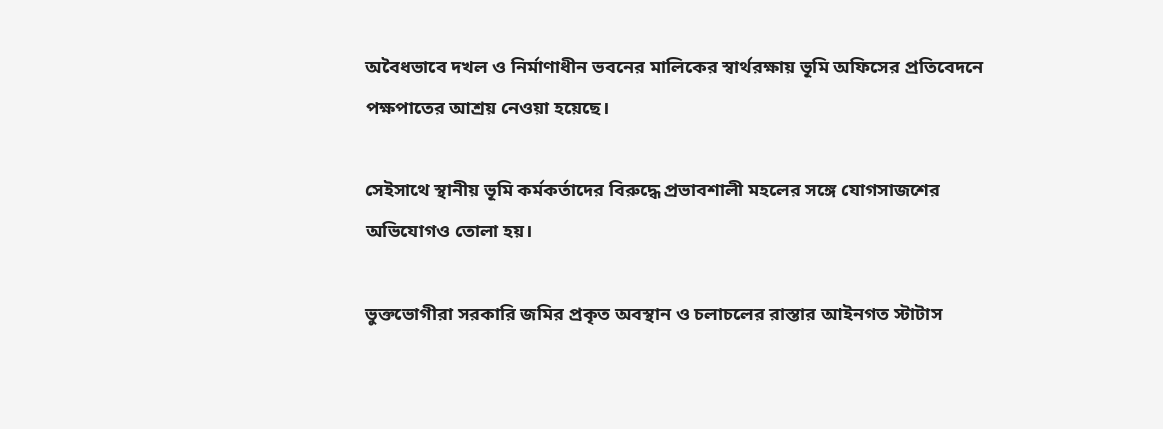অবৈধভাবে দখল ও নির্মাণাধীন ভবনের মালিকের স্বার্থরক্ষায় ভূমি অফিসের প্রতিবেদনে পক্ষপাতের আশ্রয় নেওয়া হয়েছে।

সেইসাথে স্থানীয় ভূমি কর্মকর্তাদের বিরুদ্ধে প্রভাবশালী মহলের সঙ্গে যোগসাজশের অভিযোগও তোলা হয়।

ভুক্তভোগীরা সরকারি জমির প্রকৃত অবস্থান ও চলাচলের রাস্তার আইনগত স্টাটাস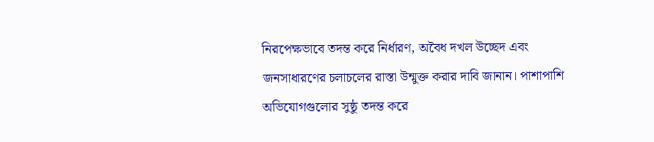নিরপেক্ষভাবে তদন্ত করে নির্ধারণ, অবৈধ দখল উচ্ছেদ এবং জনসাধারণের চলাচলের রাস্তা উন্মুক্ত করার দাবি জানান। পাশাপাশি অভিযোগগুলোর সুষ্ঠু তদন্ত করে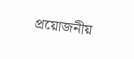প্রয়োজনীয়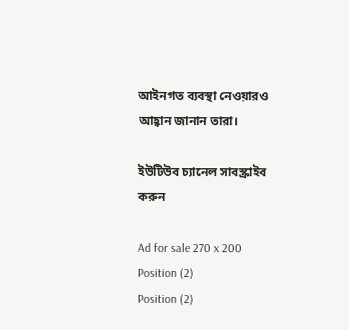আইনগত ব্যবস্থা নেওয়ারও আহ্বান জানান তারা।

ইউটিউব চ্যানেল সাবস্ক্রাইব করুন

Ad for sale 270 x 200 Position (2)
Position (2)